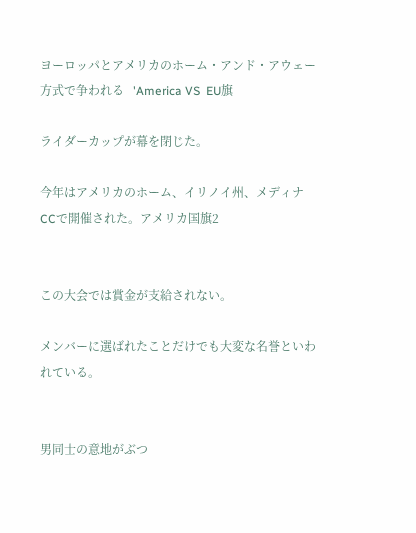ヨーロッパとアメリカのホーム・アンド・アウェー方式で争われる   'America VS  EU旗

ライダーカップが幕を閉じた。

今年はアメリカのホーム、イリノイ州、メディナCCで開催された。アメリカ国旗2


この大会では賞金が支給されない。

メンバーに選ばれたことだけでも大変な名誉といわれている。


男同士の意地がぶつ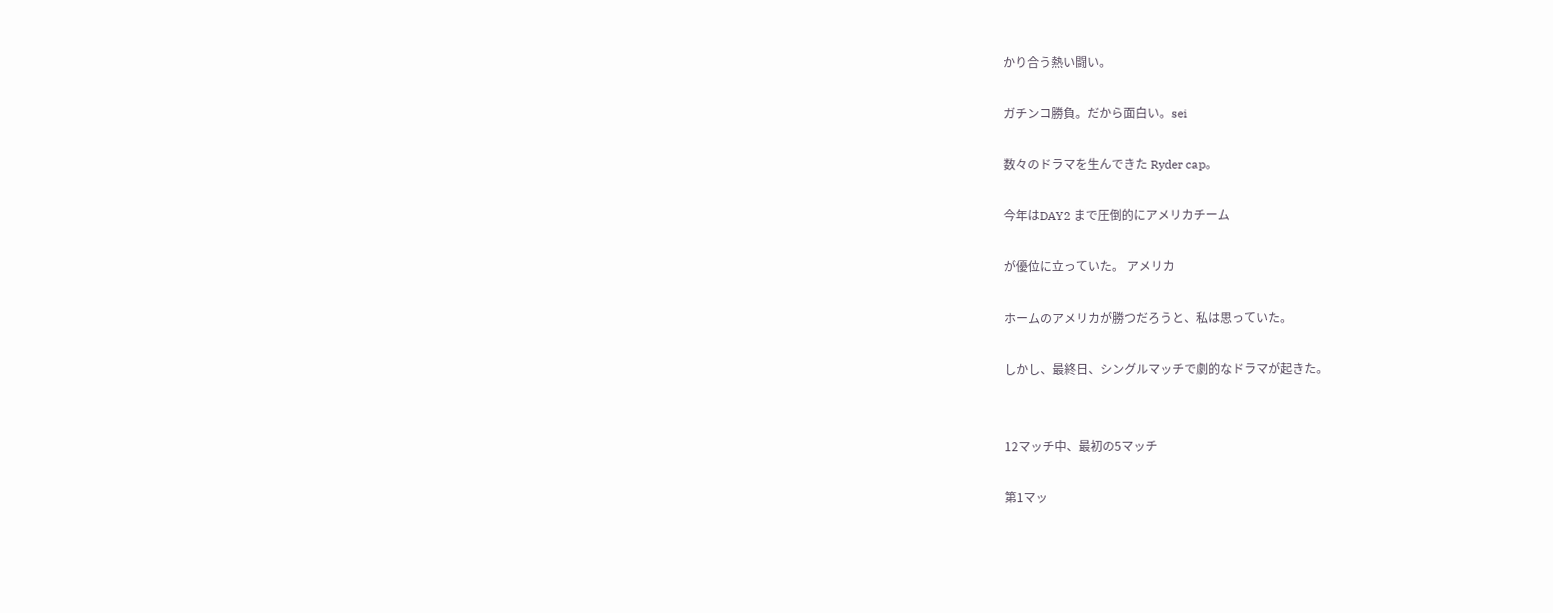かり合う熱い闘い。

ガチンコ勝負。だから面白い。sei

数々のドラマを生んできた Ryder cap。

今年はDAY2 まで圧倒的にアメリカチーム

が優位に立っていた。 アメリカ

ホームのアメリカが勝つだろうと、私は思っていた。

しかし、最終日、シングルマッチで劇的なドラマが起きた。


12マッチ中、最初の5マッチ

第1マッ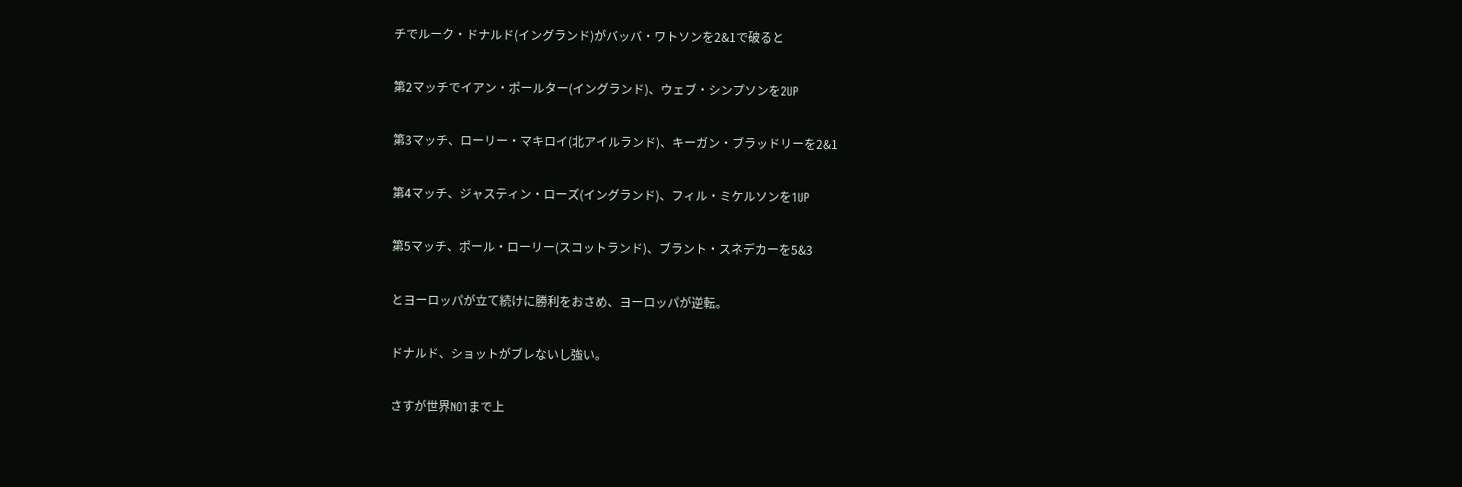チでルーク・ドナルド(イングランド)がバッバ・ワトソンを2&1で破ると

第2マッチでイアン・ポールター(イングランド)、ウェブ・シンプソンを2UP

第3マッチ、ローリー・マキロイ(北アイルランド)、キーガン・ブラッドリーを2&1

第4マッチ、ジャスティン・ローズ(イングランド)、フィル・ミケルソンを1UP

第5マッチ、ポール・ローリー(スコットランド)、ブラント・スネデカーを5&3

とヨーロッパが立て続けに勝利をおさめ、ヨーロッパが逆転。

ドナルド、ショットがブレないし強い。

さすが世界NO1まで上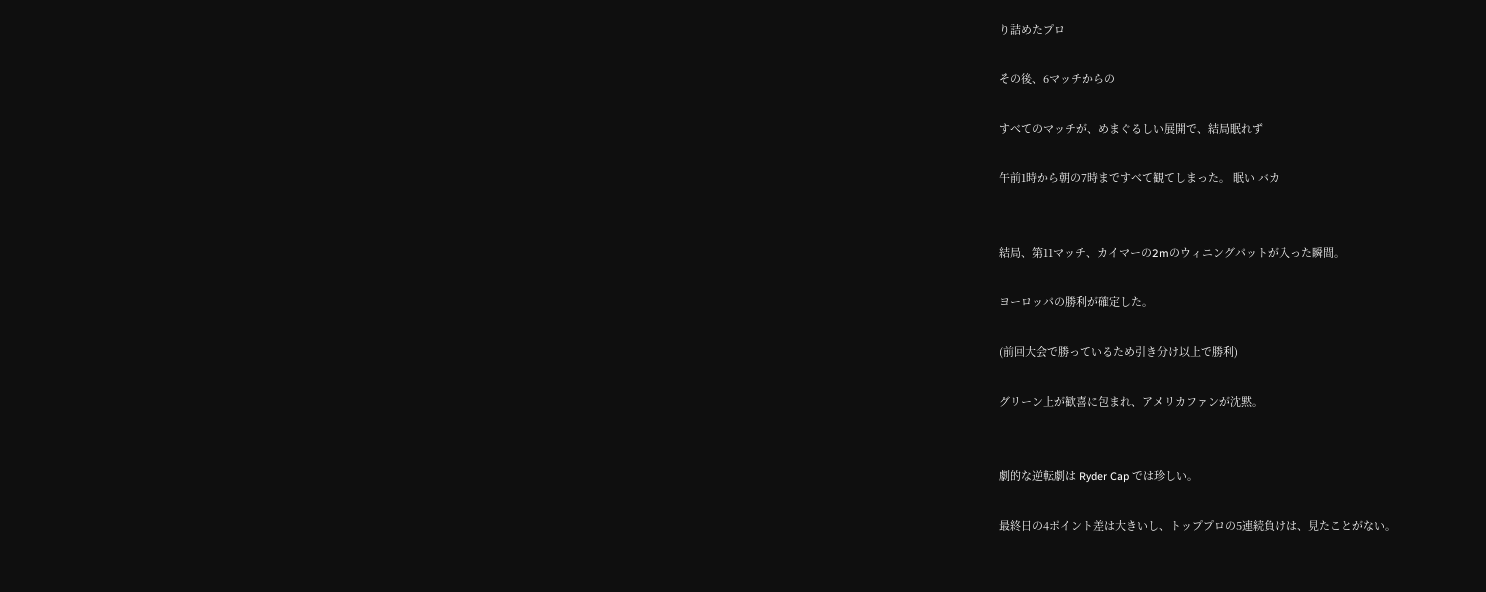り詰めたプロ

その後、6マッチからの

すべてのマッチが、めまぐるしい展開で、結局眠れず

午前1時から朝の7時まですべて観てしまった。 眠い バカ


結局、第11マッチ、カイマーの2mのウィニングパットが入った瞬間。

ヨーロッパの勝利が確定した。

(前回大会で勝っているため引き分け以上で勝利)

グリーン上が歓喜に包まれ、アメリカファンが沈黙。


劇的な逆転劇は Ryder Cap では珍しい。

最終日の4ポイント差は大きいし、トッププロの5連続負けは、見たことがない。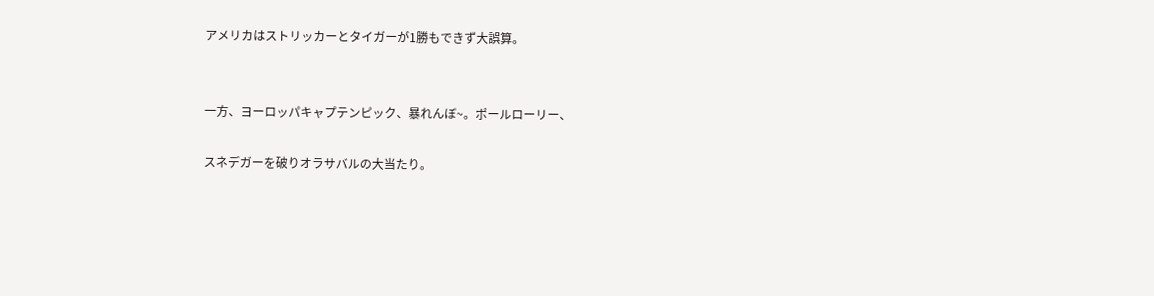アメリカはストリッカーとタイガーが1勝もできず大誤算。


一方、ヨーロッパキャプテンピック、暴れんぼ~。ポールローリー、

スネデガーを破りオラサバルの大当たり。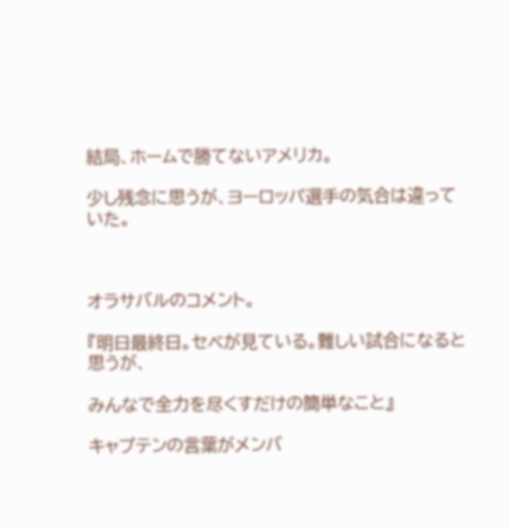結局、ホームで勝てないアメリカ。

少し残念に思うが、ヨーロッパ選手の気合は違っていた。



オラサバルのコメント。

『明日最終日。セベが見ている。難しい試合になると思うが、

みんなで全力を尽くすだけの簡単なこと』

キャプテンの言葉がメンバ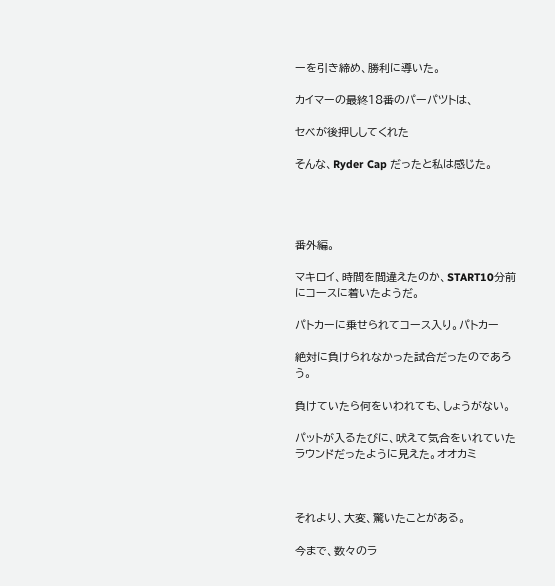ーを引き締め、勝利に導いた。

カイマーの最終18番のパーパツトは、

セベが後押ししてくれた

そんな、Ryder Cap だったと私は感じた。




番外編。

マキロイ、時間を間違えたのか、START10分前にコースに着いたようだ。

パトカーに乗せられてコース入り。パトカー

絶対に負けられなかった試合だったのであろう。

負けていたら何をいわれても、しょうがない。

パットが入るたびに、吠えて気合をいれていたラウンドだったように見えた。オオカミ



それより、大変、驚いたことがある。

今まで、数々のラ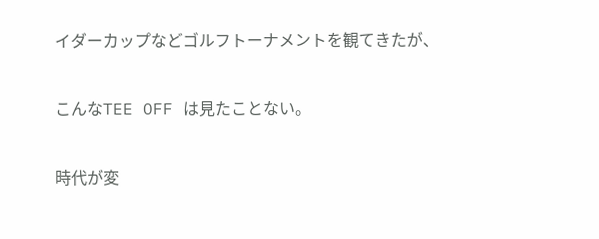イダーカップなどゴルフトーナメントを観てきたが、

こんなTEE OFF は見たことない。

時代が変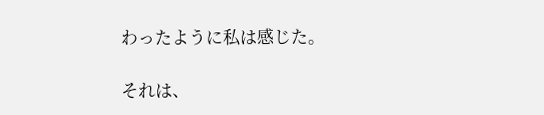わったように私は感じた。

それは、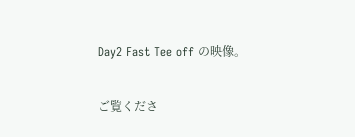Day2 Fast Tee off の映像。

ご覧くださ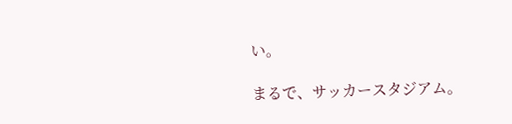い。

まるで、サッカースタジアム。